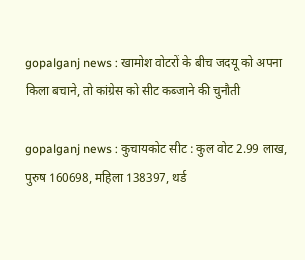gopalganj news : खामोश वोटरों के बीच जदयू को अपना किला बचाने, तो कांग्रेस को सीट कब्जाने की चुनौती

gopalganj news : कुचायकोट सीट : कुल वोट 2.99 लाख, पुरुष 160698, महिला 138397, थर्ड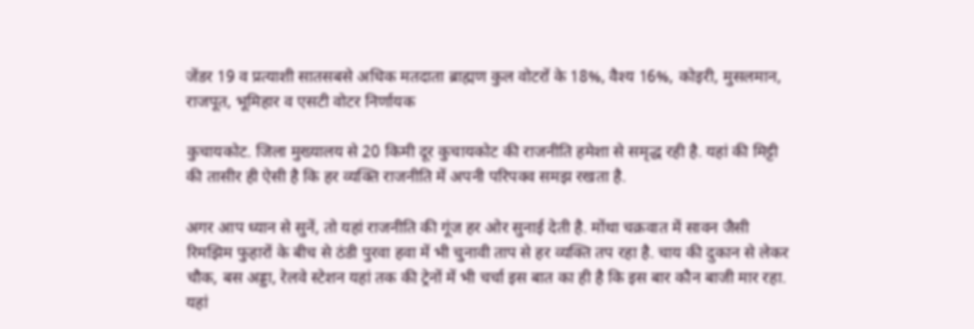जेंडर 19 व प्रत्याशी सातसबसे अधिक मतदाता ब्राह्मण कुल वोटरों के 18%, वैश्य 16%, कोइरी, मुसलमान, राजपूत, भूमिहार व एसटी वोटर निर्णायक

कुचायकोट. जिला मुख्यालय से 20 किमी दूर कुचायकोट की राजनीति हमेशा से समृद्ध रही है. यहां की मिट्टी की तासीर ही ऐसी है कि हर व्यक्ति राजनीति में अपनी परिपक्व समझ रखता है.

अगर आप ध्यान से सुनें, तो यहां राजनीति की गूंज हर ओर सुनाई देती है. मोंथा चक्रवात में सावन जैसी रिमझिम फुहारों के बीच से ठंडी पुरवा हवा में भी चुनावी ताप से हर व्यक्ति तप रहा है. चाय की दुकान से लेकर चौक, बस अड्डा, रेलवे स्टेशन यहां तक की ट्रेनों में भी चर्चा इस बात का ही है कि इस बार कौन बाजी मार रहा. यहां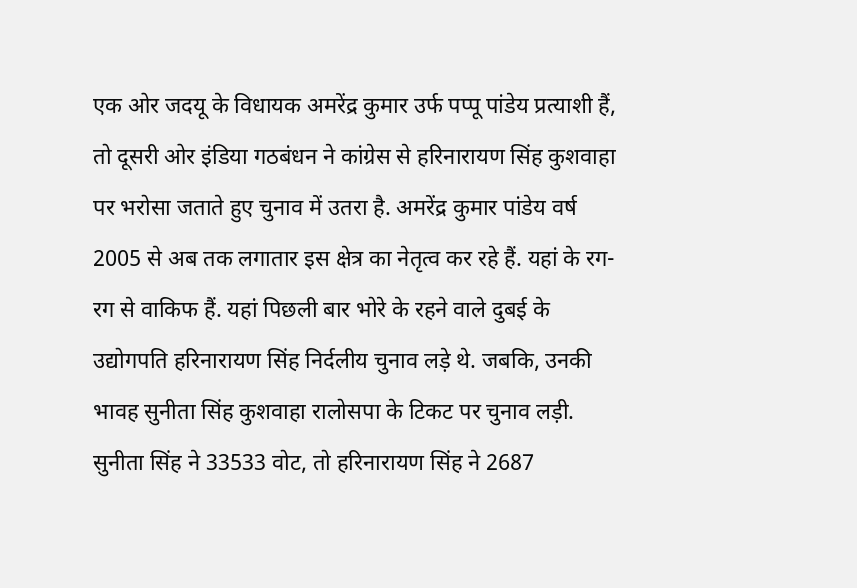एक ओर जदयू के विधायक अमरेंद्र कुमार उर्फ पप्पू पांडेय प्रत्याशी हैं, तो दूसरी ओर इंडिया गठबंधन ने कांग्रेस से हरिनारायण सिंह कुशवाहा पर भरोसा जताते हुए चुनाव में उतरा है. अमरेंद्र कुमार पांडेय वर्ष 2005 से अब तक लगातार इस क्षेत्र का नेतृत्व कर रहे हैं. यहां के रग-रग से वाकिफ हैं. यहां पिछली बार भोरे के रहने वाले दुबई के उद्योगपति हरिनारायण सिंह निर्दलीय चुनाव लड़े थे. जबकि, उनकी भावह सुनीता सिंह कुशवाहा रालोसपा के टिकट पर चुनाव लड़ी. सुनीता सिंह ने 33533 वोट, तो हरिनारायण सिंह ने 2687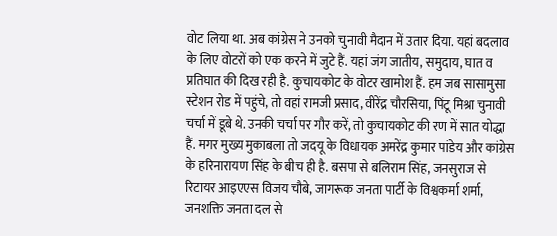वोट लिया था. अब कांग्रेस ने उनको चुनावी मैदान में उतार दिया. यहां बदलाव के लिए वोटरों को एक करने में जुटे हैं. यहां जंग जातीय, समुदाय, घात व प्रतिघात की दिख रही है. कुचायकोट के वोटर खामोश हैं. हम जब सासामुसा स्टेशन रोड में पहुंचे, तो वहां रामजी प्रसाद, वीरेंद्र चौरसिया, पिंटू मिश्रा चुनावी चर्चा में डूबे थे. उनकी चर्चा पर गौर करें, तो कुचायकोट की रण में सात योद्धा हैं. मगर मुख्य मुकाबला तो जदयू के विधायक अमरेंद्र कुमार पांडेय और कांग्रेस के हरिनारायण सिंह के बीच ही है. बसपा से बलिराम सिंह, जनसुराज से रिटायर आइएएस विजय चौबे, जागरूक जनता पार्टी के विश्वकर्मा शर्मा, जनशक्ति जनता दल से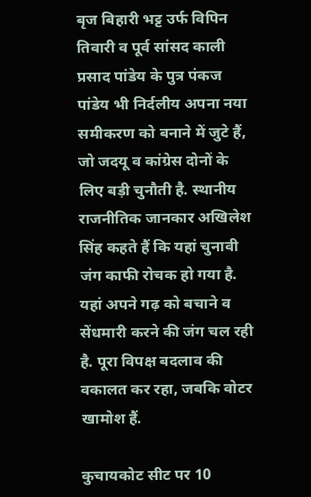बृज बिहारी भट्ट उर्फ विपिन तिवारी व पूर्व सांसद काली प्रसाद पांडेय के पुत्र पंकज पांडेय भी निर्दलीय अपना नया समीकरण को बनाने में जुटे हैं, जो जदयू व कांग्रेस दोनों के लिए बड़ी चुनौती है. स्थानीय राजनीतिक जानकार अखिलेश सिंह कहते हैं कि यहां चुनावी जंग काफी रोचक हो गया है. यहां अपने गढ़ को बचाने व सेंधमारी करने की जंग चल रही है. पूरा विपक्ष बदलाव की वकालत कर रहा, जबकि वोटर खामोश हैं.

कुचायकोट सीट पर 10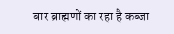बार ब्राह्मणों का रहा है कब्जा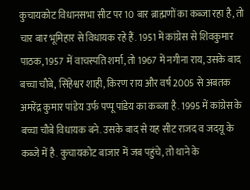कुचायकोट विधानसभा सीट पर 10 बार ब्राह्मणों का कब्जा रहा है, तो चार बार भूमिहार से विधायक रहे हैं. 1951 में कांग्रेस से शिवकुमार पाठक, 1957 में वाचस्पति शर्मा, तो 1967 में नगीना राय, उसके बाद बच्चा चौबे, सिंहेश्वर शाही, किरण राय और वर्ष 2005 से अबतक अमरेंद्र कुमार पांडेय उर्फ पप्पू पांडेय का कब्जा है. 1995 में कांग्रेस के बच्चा चौबे विधायक बने. उसके बाद से यह सीट राजद व जदयू के कब्जे में है. कुचायकोट बाजार में जब पहुंचे, तो थाने के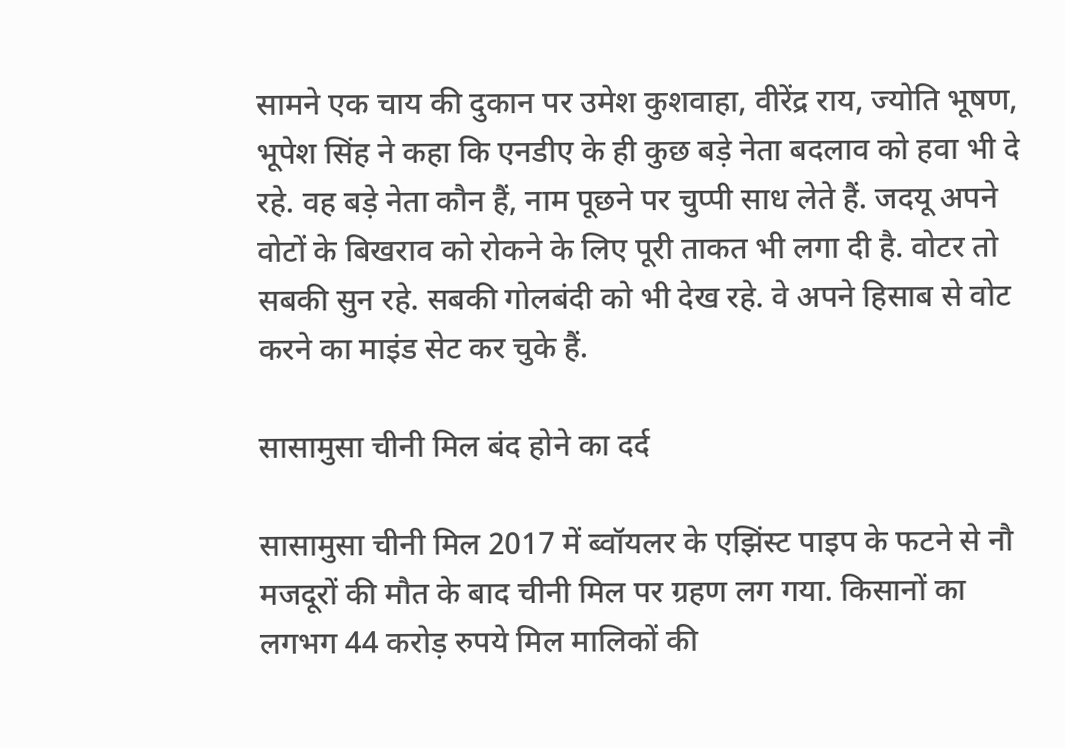सामने एक चाय की दुकान पर उमेश कुशवाहा, वीरेंद्र राय, ज्योति भूषण, भूपेश सिंह ने कहा कि एनडीए के ही कुछ बड़े नेता बदलाव को हवा भी दे रहे. वह बड़े नेता कौन हैं, नाम पूछने पर चुप्पी साध लेते हैं. जदयू अपने वोटों के बिखराव को रोकने के लिए पूरी ताकत भी लगा दी है. वोटर तो सबकी सुन रहे. सबकी गोलबंदी को भी देख रहे. वे अपने हिसाब से वोट करने का माइंड सेट कर चुके हैं.

सासामुसा चीनी मिल बंद होने का दर्द

सासामुसा चीनी मिल 2017 में ब्वॉयलर के एझिंस्ट पाइप के फटने से नौ मजदूरों की मौत के बाद चीनी मिल पर ग्रहण लग गया. किसानों का लगभग 44 करोड़ रुपये मिल मालिकों की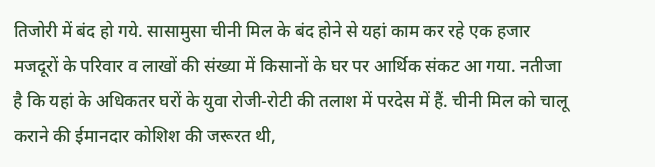तिजोरी में बंद हो गये. सासामुसा चीनी मिल के बंद होने से यहां काम कर रहे एक हजार मजदूरों के परिवार व लाखों की संख्या में किसानों के घर पर आर्थिक संकट आ गया. नतीजा है कि यहां के अधिकतर घरों के युवा रोजी-रोटी की तलाश में परदेस में हैं. चीनी मिल को चालू कराने की ईमानदार कोशिश की जरूरत थी,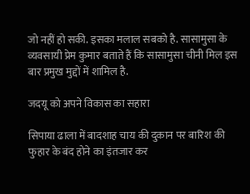जो नहीं हो सकी. इसका मलाल सबको है. सासामुसा के व्यवसायी प्रेम कुमार बताते हैं कि सासामुसा चीनी मिल इस बार प्रमुख मुद्दों में शामिल है.

जदयू को अपने विकास का सहारा

सिपाया ढाला में बादशाह चाय की दुकान पर बारिश की फुहार के बंद होने का इंतजार कर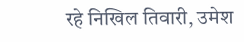रहे निखिल तिवारी, उमेश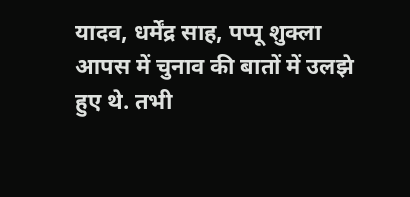यादव, धर्मेंद्र साह, पप्पू शुक्ला आपस में चुनाव की बातों में उलझे हुए थे. तभी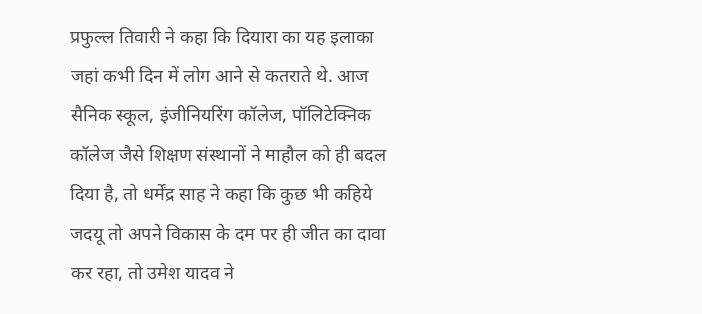प्रफुल्ल तिवारी ने कहा कि दियारा का यह इलाका जहां कभी दिन में लोग आने से कतराते थे. आज सैनिक स्कूल, इंजीनियरिंग कॉलेज, पॉलिटेक्निक कॉलेज जैसे शिक्षण संस्थानों ने माहौल को ही बदल दिया है, तो धर्मेंद्र साह ने कहा कि कुछ भी कहिये जदयू तो अपने विकास के दम पर ही जीत का दावा कर रहा, तो उमेश यादव ने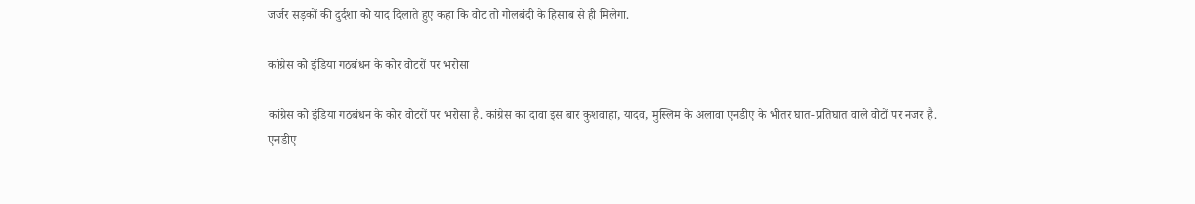जर्जर सड़कों की दुर्दशा को याद दिलाते हुए कहा कि वोट तो गोलबंदी के हिसाब से ही मिलेगा.

कांग्रेस को इंडिया गठबंधन के कोर वोटरों पर भरोसा

कांग्रेस को इंडिया गठबंधन के कोर वोटरों पर भरोसा है. कांग्रेस का दावा इस बार कुशवाहा, यादव, मुस्लिम के अलावा एनडीए के भीतर घात-प्रतिघात वाले वोटों पर नजर है. एनडीए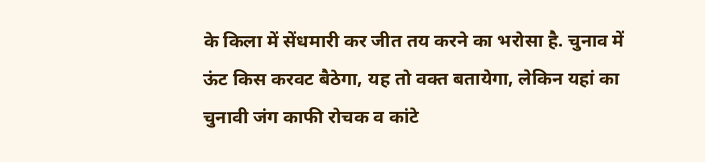के किला में सेंधमारी कर जीत तय करने का भरोसा है. चुनाव में ऊंट किस करवट बैठेगा, यह तो वक्त बतायेगा, लेकिन यहां का चुनावी जंग काफी रोचक व कांटे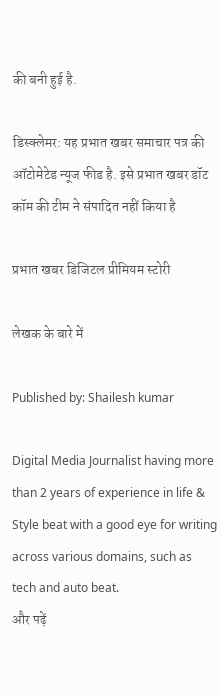की बनी हुई है.

डिस्क्लेमर: यह प्रभात खबर समाचार पत्र की ऑटोमेटेड न्यूज फीड है. इसे प्रभात खबर डॉट कॉम की टीम ने संपादित नहीं किया है

प्रभात खबर डिजिटल प्रीमियम स्टोरी

लेखक के बारे में

Published by: Shailesh kumar

Digital Media Journalist having more than 2 years of experience in life & Style beat with a good eye for writing across various domains, such as tech and auto beat.
और पढ़ें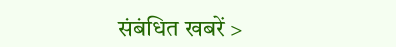संबंधित खबरें >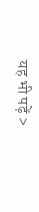यह भी पढ़ें >